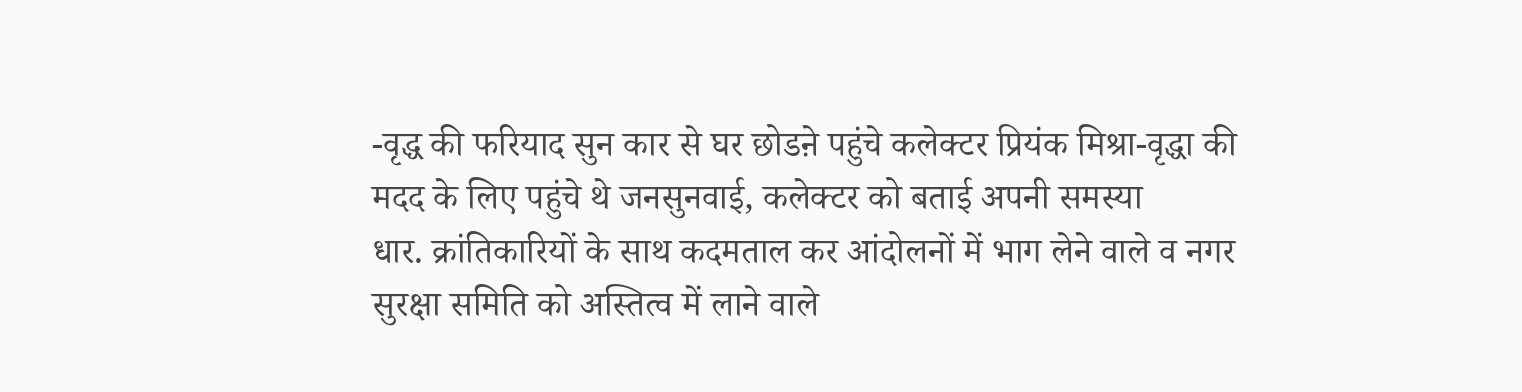-वृद्ध की फरियाद सुन कार से घर छोडऩे पहुंचे कलेक्टर प्रियंक मिश्रा-वृद्धा की मदद के लिए पहुंचे थे जनसुनवाई, कलेक्टर को बताई अपनी समस्या
धार. क्रांतिकारियों के साथ कदमताल कर आंदोलनों में भाग लेने वाले व नगर सुरक्षा समिति को अस्तित्व में लाने वाले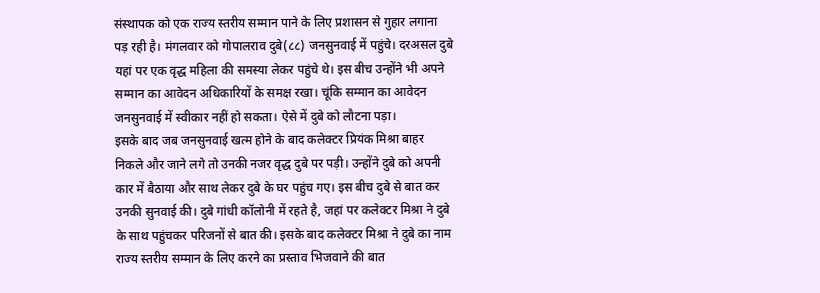संस्थापक को एक राज्य स्तरीय सम्मान पाने के लिए प्रशासन से गुहार लगाना पड़ रही है। मंगलवार को गोपालराव दुबे(८८) जनसुनवाई में पहुंचे। दरअसल दुबे यहां पर एक वृद्ध महिला की समस्या लेकर पहुंचे थे। इस बीच उन्होंने भी अपने सम्मान का आवेदन अधिकारियों के समक्ष रखा। चूंकि सम्मान का आवेदन जनसुनवाई में स्वीकार नहीं हो सकता। ऐसे में दुबे को लौटना पड़ा।
इसके बाद जब जनसुनवाई खत्म होने के बाद कलेक्टर प्रियंक मिश्रा बाहर निकले और जाने लगे तो उनकी नजर वृद्ध दुबे पर पड़ी। उन्होंने दुबे को अपनी कार में बैठाया और साथ लेकर दुबे के घर पहुंच गए। इस बीच दुबे से बात कर उनकी सुनवाई की। दुबे गांधी कॉलोनी में रहते है, जहां पर कलेक्टर मिश्रा ने दुबे के साथ पहुंचकर परिजनों से बात की। इसके बाद कलेक्टर मिश्रा ने दुबे का नाम राज्य स्तरीय सम्मान के लिए करने का प्रस्ताव भिजवाने की बात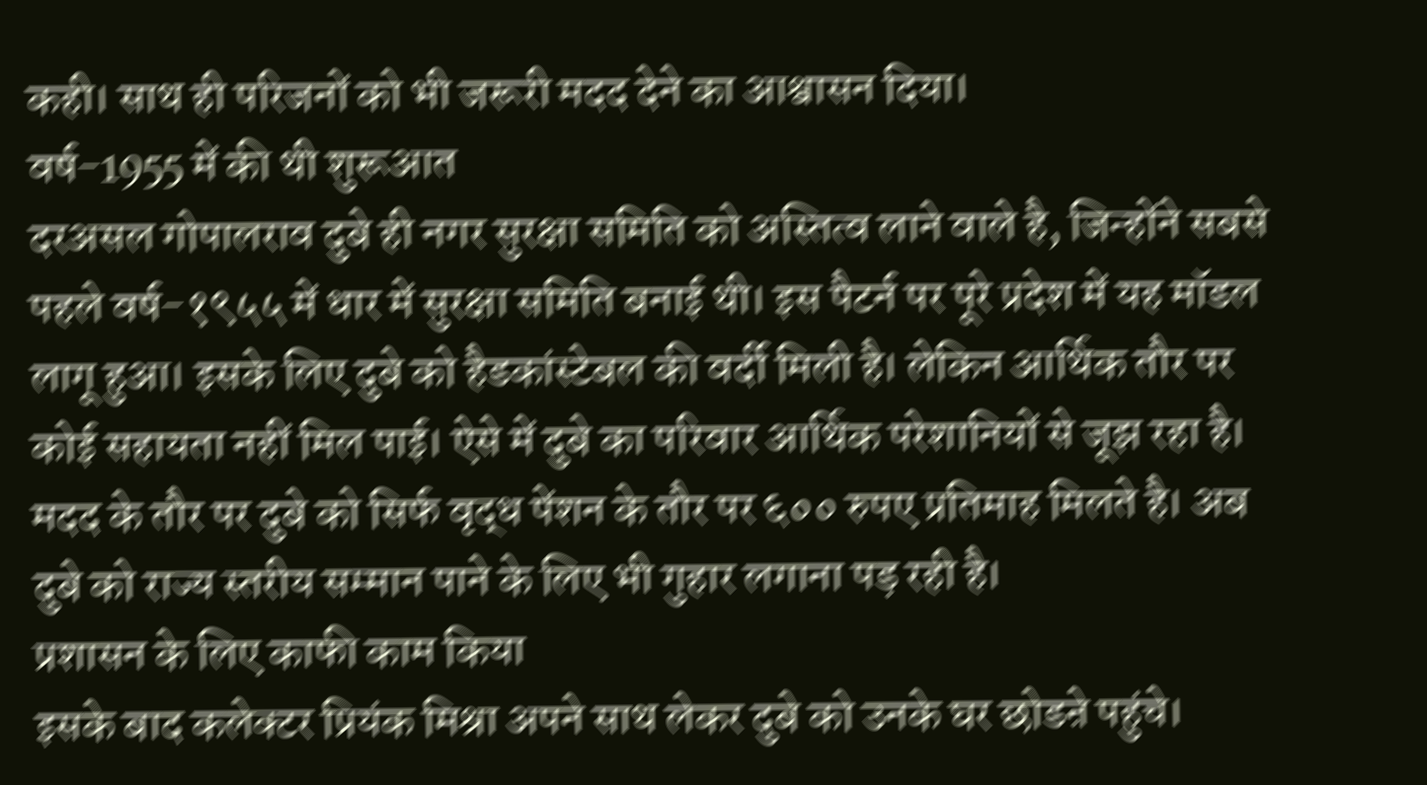कही। साथ ही परिजनों को भी जरूरी मदद देने का आश्वासन दिया।
वर्ष-1955 में की थी शुरूआत
दरअसल गोपालराव दुबे ही नगर सुरक्षा समिति को अस्तित्व लाने वाले है, जिन्होंने सबसे पहले वर्ष-१९५५ में धार में सुरक्षा समिति बनाई थी। इस पैटर्न पर पूरे प्रदेश में यह मॉडल लागू हुआ। इसके लिए दुबे को हैडकांस्टेबल की वर्दी मिली है। लेकिन आर्थिक तौर पर कोई सहायता नहीं मिल पाई। ऐसे में दुबे का परिवार आर्थिक परेशानियों से जूझ रहा है। मदद के तौर पर दुबे को सिर्फ वृद्ध पेंशन के तौर पर ६०० रुपए प्रतिमाह मिलते है। अब दुबे को राज्य स्तरीय सम्मान पाने के लिए भी गुहार लगाना पड़ रही है।
प्रशासन के लिए काफी काम किया
इसके बाद कलेक्टर प्रियंक मिश्रा अपने साथ लेकर दुबे को उनके घर छोडऩे पहुंचे।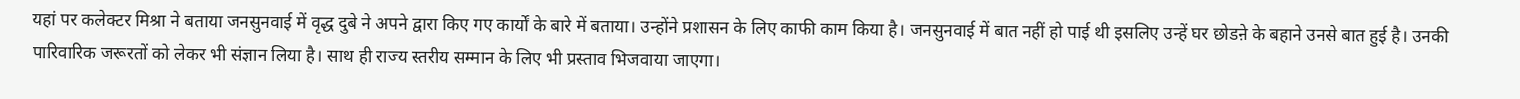यहां पर कलेक्टर मिश्रा ने बताया जनसुनवाई में वृद्ध दुबे ने अपने द्वारा किए गए कार्यों के बारे में बताया। उन्होंने प्रशासन के लिए काफी काम किया है। जनसुनवाई में बात नहीं हो पाई थी इसलिए उन्हें घर छोडऩे के बहाने उनसे बात हुई है। उनकी पारिवारिक जरूरतों को लेकर भी संज्ञान लिया है। साथ ही राज्य स्तरीय सम्मान के लिए भी प्रस्ताव भिजवाया जाएगा।